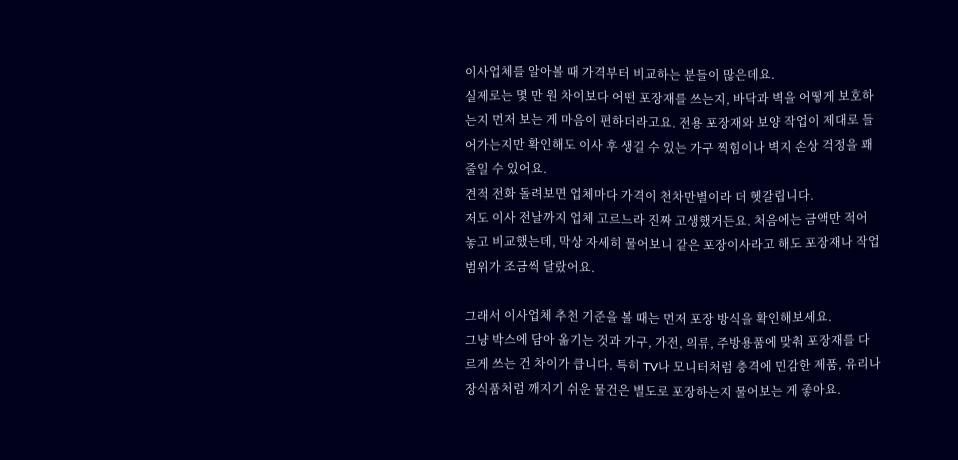이사업체를 알아볼 때 가격부터 비교하는 분들이 많은데요.
실제로는 몇 만 원 차이보다 어떤 포장재를 쓰는지, 바닥과 벽을 어떻게 보호하는지 먼저 보는 게 마음이 편하더라고요. 전용 포장재와 보양 작업이 제대로 들어가는지만 확인해도 이사 후 생길 수 있는 가구 찍힘이나 벽지 손상 걱정을 꽤 줄일 수 있어요.
견적 전화 돌려보면 업체마다 가격이 천차만별이라 더 헷갈립니다.
저도 이사 전날까지 업체 고르느라 진짜 고생했거든요. 처음에는 금액만 적어 놓고 비교했는데, 막상 자세히 물어보니 같은 포장이사라고 해도 포장재나 작업 범위가 조금씩 달랐어요.

그래서 이사업체 추천 기준을 볼 때는 먼저 포장 방식을 확인해보세요.
그냥 박스에 담아 옮기는 것과 가구, 가전, 의류, 주방용품에 맞춰 포장재를 다르게 쓰는 건 차이가 큽니다. 특히 TV나 모니터처럼 충격에 민감한 제품, 유리나 장식품처럼 깨지기 쉬운 물건은 별도로 포장하는지 물어보는 게 좋아요.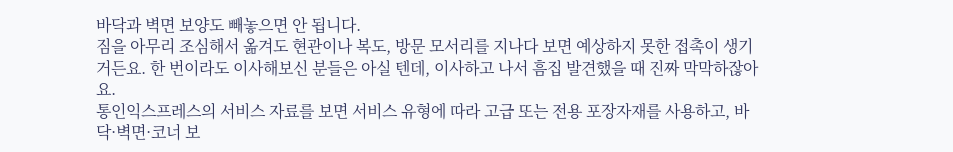바닥과 벽면 보양도 빼놓으면 안 됩니다.
짐을 아무리 조심해서 옮겨도 현관이나 복도, 방문 모서리를 지나다 보면 예상하지 못한 접촉이 생기거든요. 한 번이라도 이사해보신 분들은 아실 텐데, 이사하고 나서 흠집 발견했을 때 진짜 막막하잖아요.
통인익스프레스의 서비스 자료를 보면 서비스 유형에 따라 고급 또는 전용 포장자재를 사용하고, 바닥·벽면·코너 보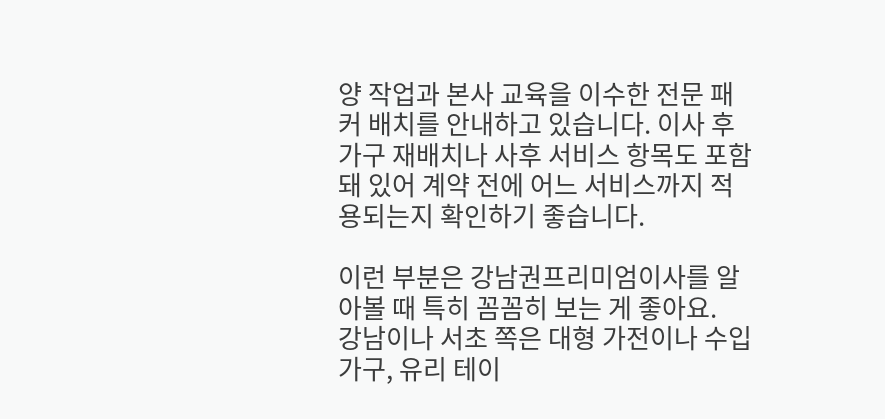양 작업과 본사 교육을 이수한 전문 패커 배치를 안내하고 있습니다. 이사 후 가구 재배치나 사후 서비스 항목도 포함돼 있어 계약 전에 어느 서비스까지 적용되는지 확인하기 좋습니다.

이런 부분은 강남권프리미엄이사를 알아볼 때 특히 꼼꼼히 보는 게 좋아요.
강남이나 서초 쪽은 대형 가전이나 수입 가구, 유리 테이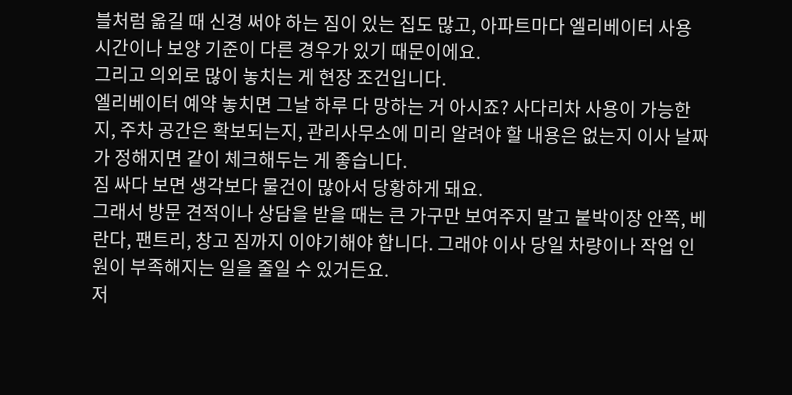블처럼 옮길 때 신경 써야 하는 짐이 있는 집도 많고, 아파트마다 엘리베이터 사용 시간이나 보양 기준이 다른 경우가 있기 때문이에요.
그리고 의외로 많이 놓치는 게 현장 조건입니다.
엘리베이터 예약 놓치면 그날 하루 다 망하는 거 아시죠? 사다리차 사용이 가능한지, 주차 공간은 확보되는지, 관리사무소에 미리 알려야 할 내용은 없는지 이사 날짜가 정해지면 같이 체크해두는 게 좋습니다.
짐 싸다 보면 생각보다 물건이 많아서 당황하게 돼요.
그래서 방문 견적이나 상담을 받을 때는 큰 가구만 보여주지 말고 붙박이장 안쪽, 베란다, 팬트리, 창고 짐까지 이야기해야 합니다. 그래야 이사 당일 차량이나 작업 인원이 부족해지는 일을 줄일 수 있거든요.
저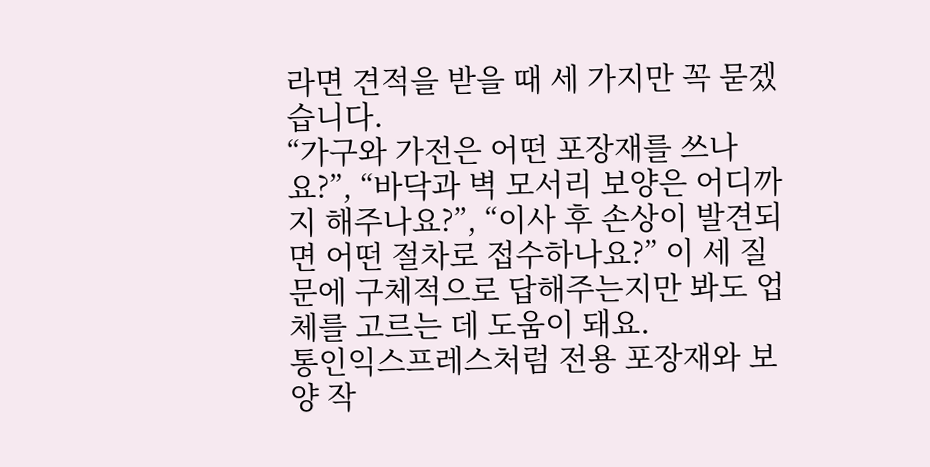라면 견적을 받을 때 세 가지만 꼭 묻겠습니다.
“가구와 가전은 어떤 포장재를 쓰나요?”, “바닥과 벽 모서리 보양은 어디까지 해주나요?”, “이사 후 손상이 발견되면 어떤 절차로 접수하나요?” 이 세 질문에 구체적으로 답해주는지만 봐도 업체를 고르는 데 도움이 돼요.
통인익스프레스처럼 전용 포장재와 보양 작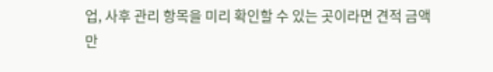업, 사후 관리 항목을 미리 확인할 수 있는 곳이라면 견적 금액만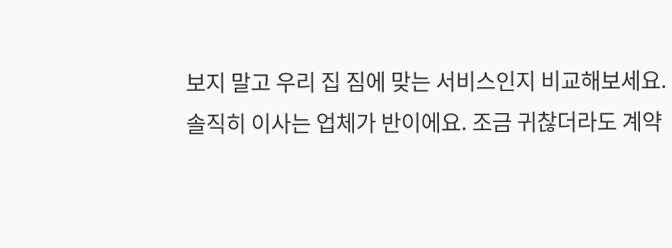보지 말고 우리 집 짐에 맞는 서비스인지 비교해보세요.
솔직히 이사는 업체가 반이에요. 조금 귀찮더라도 계약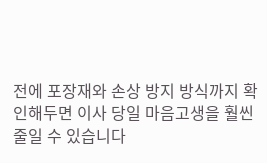전에 포장재와 손상 방지 방식까지 확인해두면 이사 당일 마음고생을 훨씬 줄일 수 있습니다